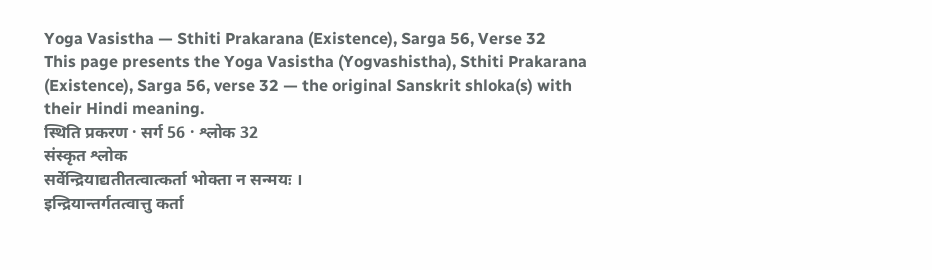Yoga Vasistha — Sthiti Prakarana (Existence), Sarga 56, Verse 32
This page presents the Yoga Vasistha (Yogvashistha), Sthiti Prakarana (Existence), Sarga 56, verse 32 — the original Sanskrit shloka(s) with their Hindi meaning.
स्थिति प्रकरण · सर्ग 56 · श्लोक 32
संस्कृत श्लोक
सर्वेन्द्रियाद्यतीतत्वात्कर्ता भोक्ता न सन्मयः ।
इन्द्रियान्तर्गतत्वात्तु कर्ता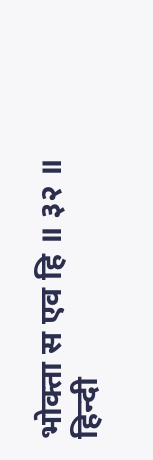भोक्ता स एव हि ॥ ३२ ॥
हिन्दी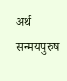अर्थ
सन्मयपुरुष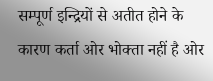सम्पूर्ण इन्द्रियों से अतीत होने के
कारण कर्ता ओर भोक्ता नहीं है ओर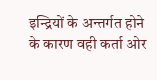इन्द्रियों के अन्तर्गत होने के कारण वही कर्ता ओर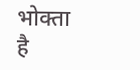भोक्ता
है